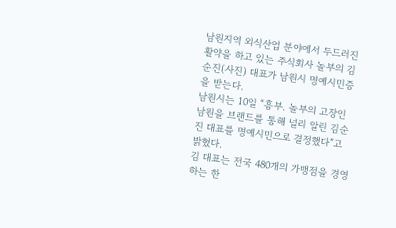남원지역 외식산업 분야에서 두드러진 활약을 하고 있는 주식회사 놀부의 김순진(사진) 대표가 남원시 명예시민증을 받는다.
남원시는 10일 “흥부. 놀부의 고장인 남원을 브랜드를 통해 널리 알린 김순진 대표를 명예시민으로 결정했다”고 밝혔다.
김 대표는 전국 480개의 가맹점을 경영하는 한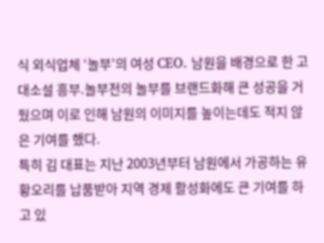식 외식업체 ‘놀부’의 여성 CEO. 남원을 배경으로 한 고대소설 흥부.놀부전의 놀부를 브랜드화해 큰 성공을 거뒀으며 이로 인해 남원의 이미지를 높이는데도 적지 않은 기여를 했다.
특히 김 대표는 지난 2003년부터 남원에서 가공하는 유황오리를 납품받아 지역 경제 활성화에도 큰 기여를 하고 있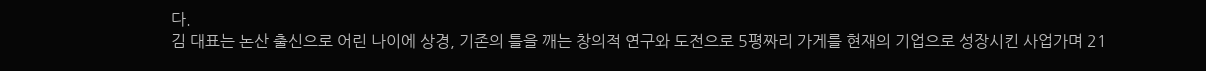다.
김 대표는 논산 출신으로 어린 나이에 상경, 기존의 틀을 깨는 창의적 연구와 도전으로 5평짜리 가게를 현재의 기업으로 성장시킨 사업가며 21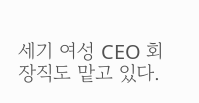세기 여성 CEO 회장직도 맡고 있다.